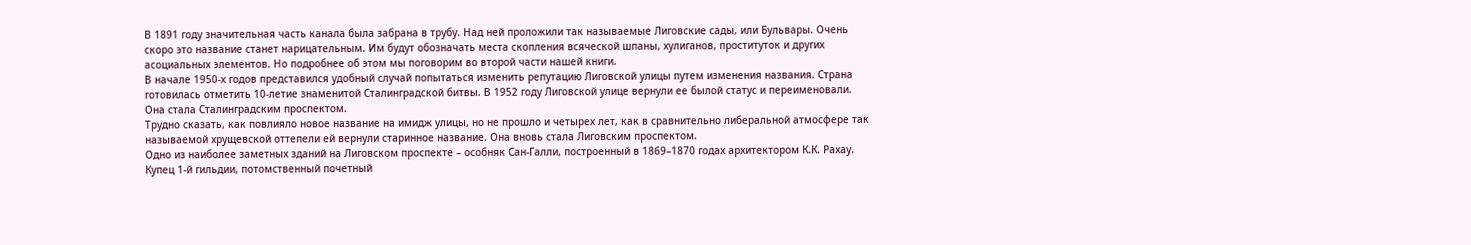В 1891 году значительная часть канала была забрана в трубу. Над ней проложили так называемые Лиговские сады, или Бульвары. Очень скоро это название станет нарицательным. Им будут обозначать места скопления всяческой шпаны, хулиганов, проституток и других асоциальных элементов. Но подробнее об этом мы поговорим во второй части нашей книги.
В начале 1950-х годов представился удобный случай попытаться изменить репутацию Лиговской улицы путем изменения названия. Страна готовилась отметить 10-летие знаменитой Сталинградской битвы. В 1952 году Лиговской улице вернули ее былой статус и переименовали. Она стала Сталинградским проспектом.
Трудно сказать, как повлияло новое название на имидж улицы, но не прошло и четырех лет, как в сравнительно либеральной атмосфере так называемой хрущевской оттепели ей вернули старинное название. Она вновь стала Лиговским проспектом.
Одно из наиболее заметных зданий на Лиговском проспекте – особняк Сан-Галли, построенный в 1869–1870 годах архитектором К.К. Рахау.
Купец 1-й гильдии, потомственный почетный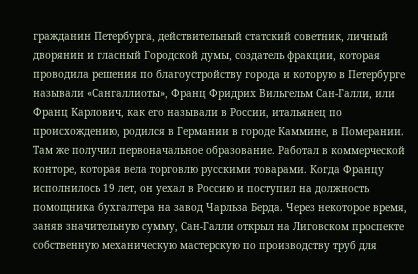гражданин Петербурга, действительный статский советник, личный дворянин и гласный Городской думы, создатель фракции, которая проводила решения по благоустройству города и которую в Петербурге называли «Сангаллиоты», Франц Фридрих Вильгельм Сан-Галли, или Франц Карлович, как его называли в России, итальянец по происхождению, родился в Германии в городе Каммине, в Померании. Там же получил первоначальное образование. Работал в коммерческой конторе, которая вела торговлю русскими товарами. Когда Францу исполнилось 19 лет, он уехал в Россию и поступил на должность помощника бухгалтера на завод Чарльза Берда. Через некоторое время, заняв значительную сумму, Сан-Галли открыл на Лиговском проспекте собственную механическую мастерскую по производству труб для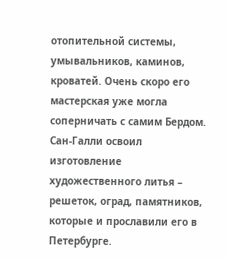отопительной системы, умывальников, каминов, кроватей. Очень скоро его мастерская уже могла соперничать с самим Бердом. Сан-Галли освоил изготовление художественного литья – решеток, оград, памятников, которые и прославили его в Петербурге.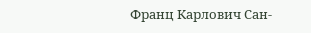Франц Карлович Сан-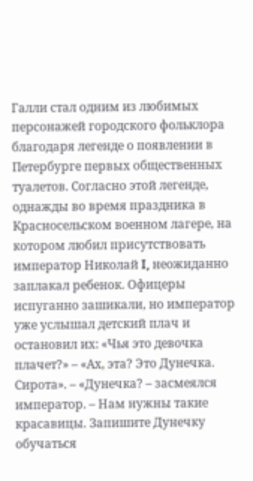Галли стал одним из любимых персонажей городского фольклора благодаря легенде о появлении в Петербурге первых общественных туалетов. Согласно этой легенде, однажды во время праздника в Красносельском военном лагере, на котором любил присутствовать император Николай I, неожиданно заплакал ребенок. Офицеры испуганно зашикали, но император уже услышал детский плач и остановил их: «Чья это девочка плачет?» – «Ах, эта? Это Дунечка. Сирота». – «Дунечка? – засмеялся император. – Нам нужны такие красавицы. Запишите Дунечку обучаться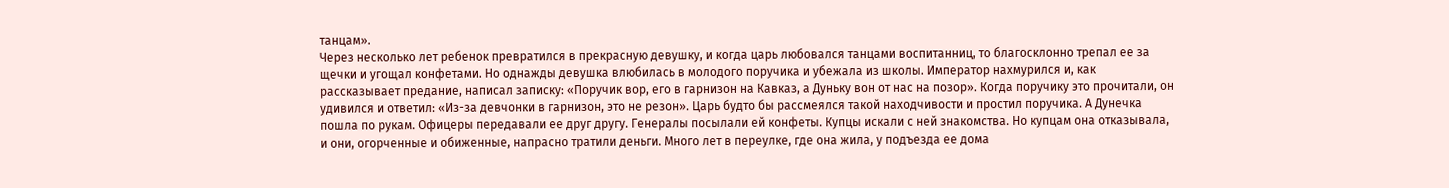танцам».
Через несколько лет ребенок превратился в прекрасную девушку, и когда царь любовался танцами воспитанниц, то благосклонно трепал ее за щечки и угощал конфетами. Но однажды девушка влюбилась в молодого поручика и убежала из школы. Император нахмурился и, как рассказывает предание, написал записку: «Поручик вор, его в гарнизон на Кавказ, а Дуньку вон от нас на позор». Когда поручику это прочитали, он удивился и ответил: «Из-за девчонки в гарнизон, это не резон». Царь будто бы рассмеялся такой находчивости и простил поручика. А Дунечка пошла по рукам. Офицеры передавали ее друг другу. Генералы посылали ей конфеты. Купцы искали с ней знакомства. Но купцам она отказывала, и они, огорченные и обиженные, напрасно тратили деньги. Много лет в переулке, где она жила, у подъезда ее дома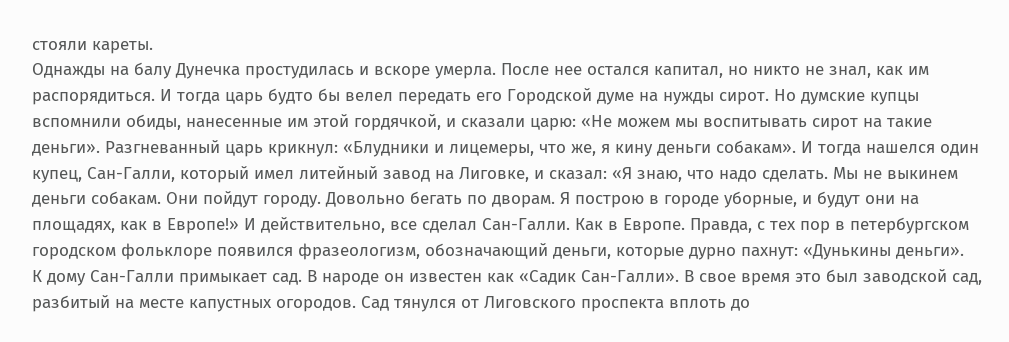стояли кареты.
Однажды на балу Дунечка простудилась и вскоре умерла. После нее остался капитал, но никто не знал, как им распорядиться. И тогда царь будто бы велел передать его Городской думе на нужды сирот. Но думские купцы вспомнили обиды, нанесенные им этой гордячкой, и сказали царю: «Не можем мы воспитывать сирот на такие деньги». Разгневанный царь крикнул: «Блудники и лицемеры, что же, я кину деньги собакам». И тогда нашелся один купец, Сан-Галли, который имел литейный завод на Лиговке, и сказал: «Я знаю, что надо сделать. Мы не выкинем деньги собакам. Они пойдут городу. Довольно бегать по дворам. Я построю в городе уборные, и будут они на площадях, как в Европе!» И действительно, все сделал Сан-Галли. Как в Европе. Правда, с тех пор в петербургском городском фольклоре появился фразеологизм, обозначающий деньги, которые дурно пахнут: «Дунькины деньги».
К дому Сан-Галли примыкает сад. В народе он известен как «Садик Сан-Галли». В свое время это был заводской сад, разбитый на месте капустных огородов. Сад тянулся от Лиговского проспекта вплоть до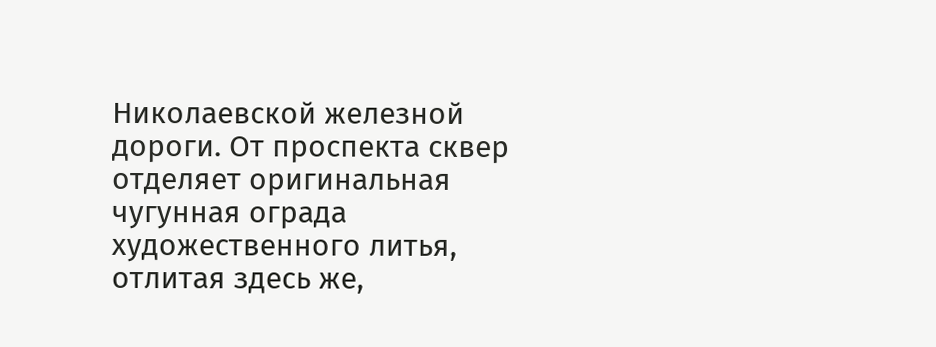Николаевской железной дороги. От проспекта сквер отделяет оригинальная чугунная ограда художественного литья, отлитая здесь же,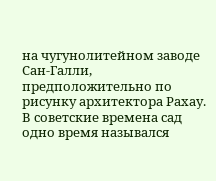на чугунолитейном заводе Сан-Галли, предположительно по рисунку архитектора Рахау. В советские времена сад одно время назывался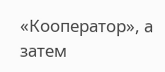«Кооператор», а затем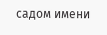садом имени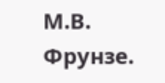М.В. Фрунзе.